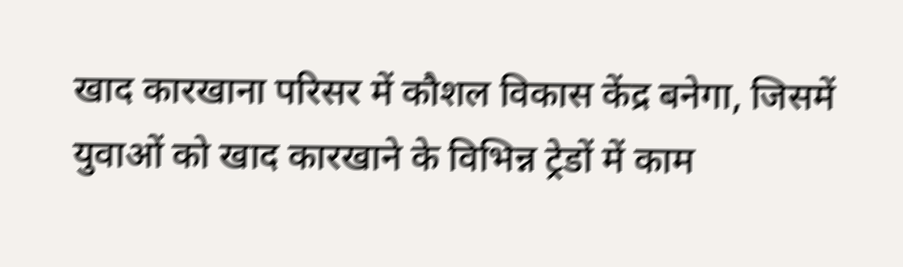खाद कारखाना परिसर में कौशल विकास केंद्र बनेगा, जिसमें युवाओं को खाद कारखाने के विभिन्न ट्रेडों में काम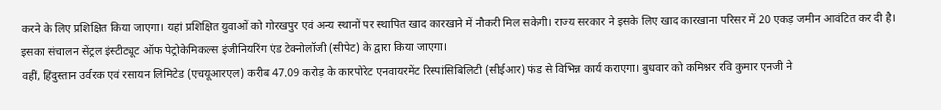करने के लिए प्रशिक्षित किया जाएगा। यहां प्रशिक्षित युवाओं को गोरखपुर एवं अन्य स्थानों पर स्थापित खाद कारखाने में नौकरी मिल सकेगी। राज्य सरकार ने इसके लिए खाद कारखाना परिसर में 20 एकड़ जमीन आवंटित कर दी है। इसका संचालन सेंट्रल इंस्टीट्यूट ऑफ पेट्रोकेमिकल्स इंजीनियरिंग एंड टेक्नोलॉजी (सीपेट) के द्वारा किया जाएगा।
वहीं, हिंदुस्तान उर्वरक एवं रसायन लिमिटेड (एचयूआरएल) करीब 47.09 करोड़ के कारपोरेट एनवायरमेंट रिस्पांसिबिलिटी (सीईआर) फंड से विभिन्न कार्य कराएगा। बुधवार को कमिश्नर रवि कुमार एनजी ने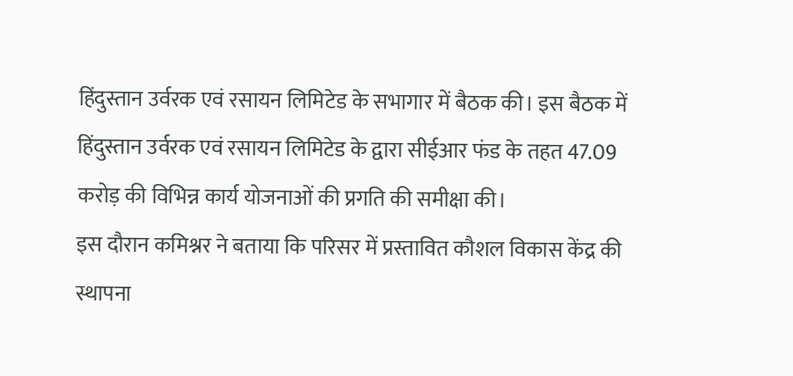हिंदुस्तान उर्वरक एवं रसायन लिमिटेड के सभागार में बैठक की। इस बैठक में हिंदुस्तान उर्वरक एवं रसायन लिमिटेड के द्वारा सीईआर फंड के तहत 47.09 करोड़ की विभिन्न कार्य योजनाओं की प्रगति की समीक्षा की।
इस दौरान कमिश्नर ने बताया कि परिसर में प्रस्तावित कौशल विकास केंद्र की स्थापना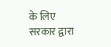के लिए सरकार द्वारा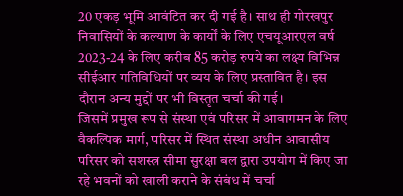20 एकड़ भूमि आवंटित कर दी गई है। साथ ही गोरखपुर निवासियों के कल्याण के कार्यों के लिए एचयूआरएल वर्ष 2023-24 के लिए करीब 85 करोड़ रुपये का लक्ष्य विभिन्न सीईआर गतिविधियों पर व्यय के लिए प्रस्तावित है। इस दौरान अन्य मुद्दों पर भी विस्तृत चर्चा की गई।
जिसमें प्रमुख रूप से संस्था एवं परिसर में आवागमन के लिए वैकल्पिक मार्ग, परिसर में स्थित संस्था अधीन आवासीय परिसर को सशस्त्र सीमा सुरक्षा बल द्वारा उपयोग में किए जा रहे भवनों को खाली कराने के संबंध में चर्चा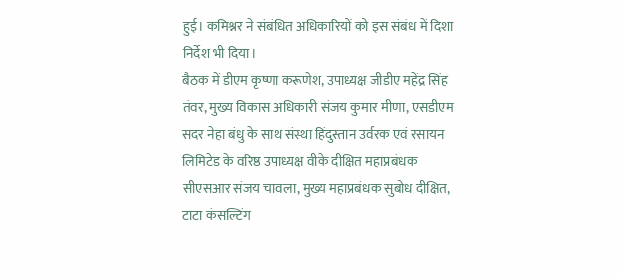हुई। कमिश्नर ने संबंधित अधिकारियों को इस संबंध में दिशा निर्देश भी दिया।
बैठक में डीएम कृष्णा करूणेश, उपाध्यक्ष जीडीए महेंद्र सिंह तंवर, मुख्य विकास अधिकारी संजय कुमार मीणा, एसडीएम सदर नेहा बंधु के साथ संस्था हिंदुस्तान उर्वरक एवं रसायन लिमिटेड के वरिष्ठ उपाध्यक्ष वीके दीक्षित महाप्रबंधक सीएसआर संजय चावला, मुख्य महाप्रबंधक सुबोध दीक्षित, टाटा कंसल्टिंग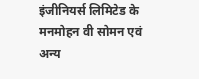इंजीनियर्स लिमिटेड के मनमोहन वी सोमन एवं अन्य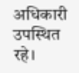अधिकारी उपस्थित रहे।